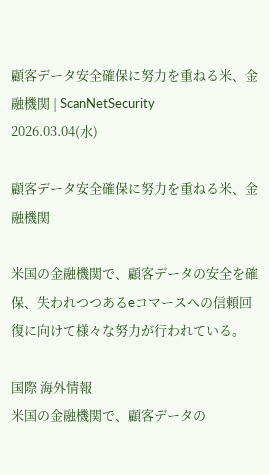顧客データ安全確保に努力を重ねる米、金融機関 | ScanNetSecurity
2026.03.04(水)

顧客データ安全確保に努力を重ねる米、金融機関

米国の金融機関で、顧客データの安全を確保、失われつつあるeコマースへの信頼回復に向けて様々な努力が行われている。

国際 海外情報
米国の金融機関で、顧客データの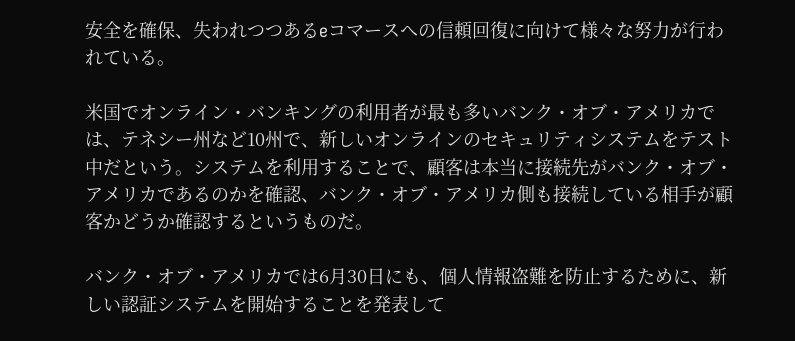安全を確保、失われつつあるeコマースへの信頼回復に向けて様々な努力が行われている。

米国でオンライン・バンキングの利用者が最も多いバンク・オブ・アメリカでは、テネシー州など10州で、新しいオンラインのセキュリティシステムをテスト中だという。システムを利用することで、顧客は本当に接続先がバンク・オブ・アメリカであるのかを確認、バンク・オブ・アメリカ側も接続している相手が顧客かどうか確認するというものだ。

バンク・オブ・アメリカでは6月30日にも、個人情報盗難を防止するために、新しい認証システムを開始することを発表して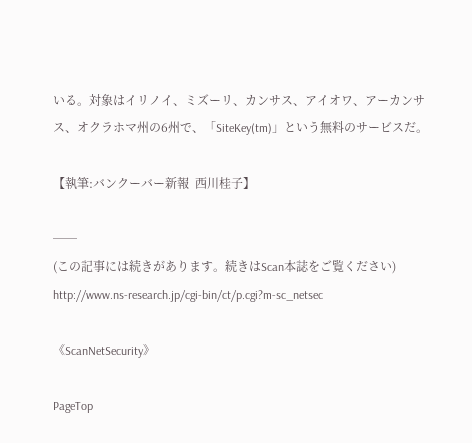いる。対象はイリノイ、ミズーリ、カンサス、アイオワ、アーカンサス、オクラホマ州の6州で、「SiteKey(tm)」という無料のサービスだ。

【執筆:バンクーバー新報  西川桂子】

──
(この記事には続きがあります。続きはScan本誌をご覧ください)
http://www.ns-research.jp/cgi-bin/ct/p.cgi?m-sc_netsec

《ScanNetSecurity》

PageTop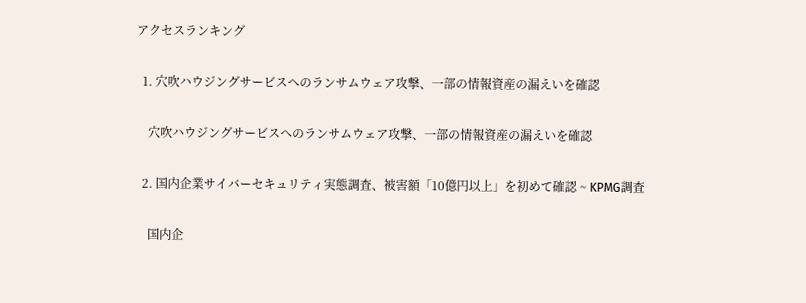アクセスランキング

  1. 穴吹ハウジングサービスへのランサムウェア攻撃、一部の情報資産の漏えいを確認

    穴吹ハウジングサービスへのランサムウェア攻撃、一部の情報資産の漏えいを確認

  2. 国内企業サイバーセキュリティ実態調査、被害額「10億円以上」を初めて確認 ~ KPMG調査

    国内企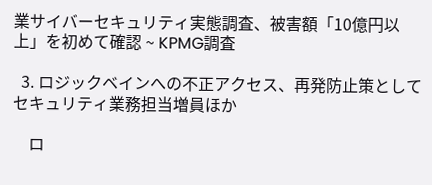業サイバーセキュリティ実態調査、被害額「10億円以上」を初めて確認 ~ KPMG調査

  3. ロジックベインへの不正アクセス、再発防止策としてセキュリティ業務担当増員ほか

    ロ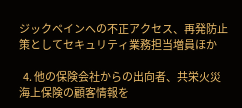ジックベインへの不正アクセス、再発防止策としてセキュリティ業務担当増員ほか

  4. 他の保険会社からの出向者、共栄火災海上保険の顧客情報を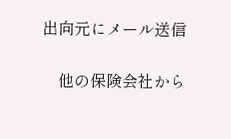出向元にメール送信

    他の保険会社から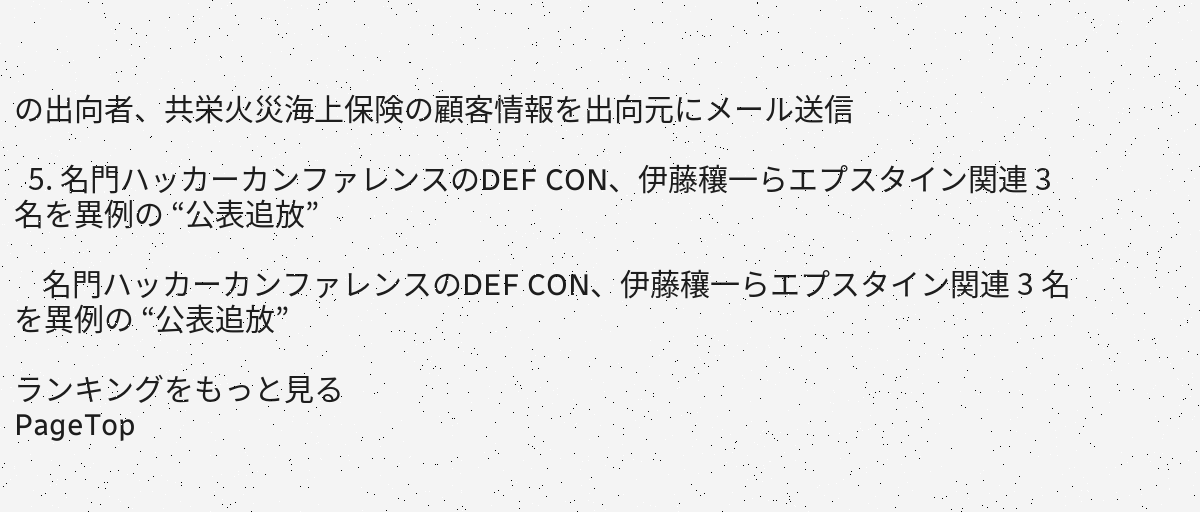の出向者、共栄火災海上保険の顧客情報を出向元にメール送信

  5. 名門ハッカーカンファレンスのDEF CON、伊藤穰一らエプスタイン関連 3 名を異例の “公表追放”

    名門ハッカーカンファレンスのDEF CON、伊藤穰一らエプスタイン関連 3 名を異例の “公表追放”

ランキングをもっと見る
PageTop